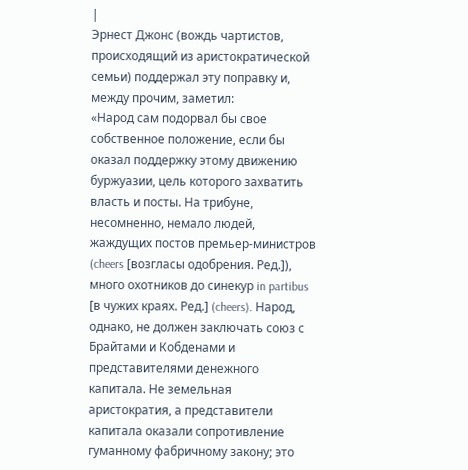|
Эрнест Джонс (вождь чартистов, происходящий из аристократической семьи) поддержал эту поправку и, между прочим, заметил:
«Народ сам подорвал бы свое собственное положение, если бы оказал поддержку этому движению буржуазии, цель которого захватить власть и посты. На трибуне, несомненно, немало людей, жаждущих постов премьер-министров (cheers [возгласы одобрения. Ред.]), много охотников до синекур in partibus [в чужих краях. Ред.] (cheers). Народ, однако, не должен заключать союз с Брайтами и Кобденами и представителями денежного капитала. Не земельная аристократия, а представители капитала оказали сопротивление гуманному фабричному закону; это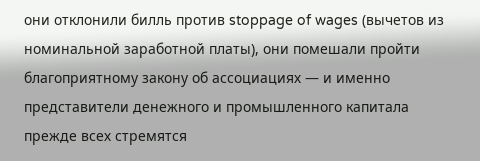они отклонили билль против stoppage of wages (вычетов из номинальной заработной платы), они помешали пройти благоприятному закону об ассоциациях — и именно представители денежного и промышленного капитала прежде всех стремятся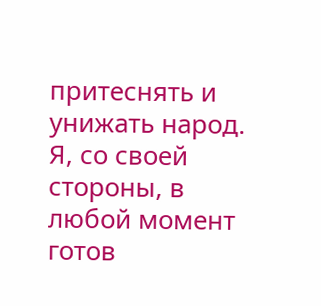притеснять и унижать народ. Я, со своей стороны, в любой момент готов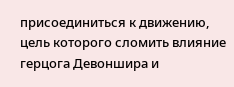присоединиться к движению, цель которого сломить влияние герцога Девоншира и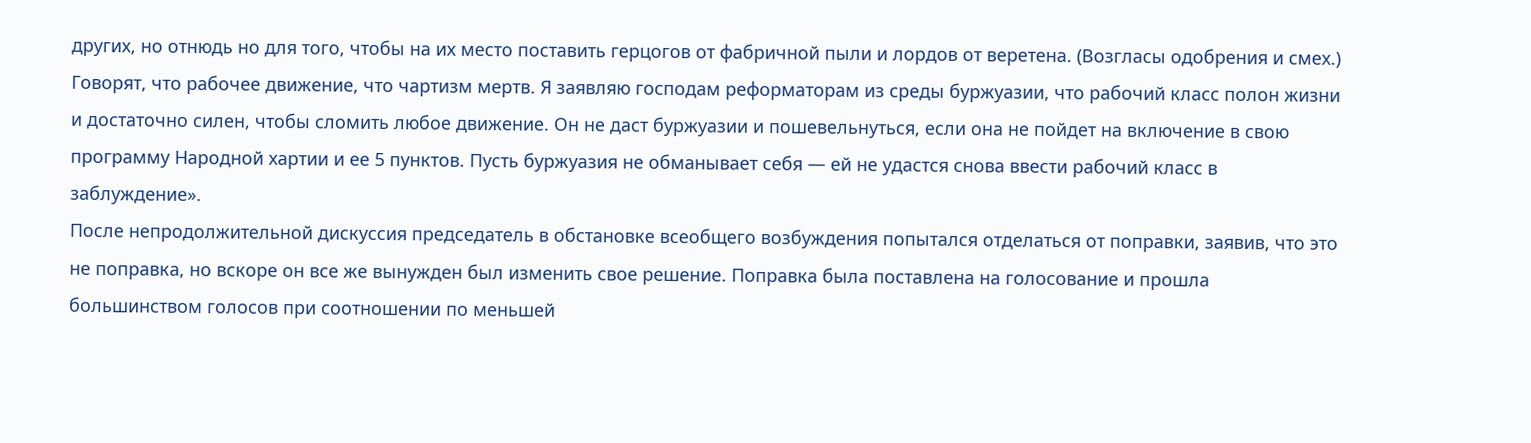других, но отнюдь но для того, чтобы на их место поставить герцогов от фабричной пыли и лордов от веретена. (Возгласы одобрения и смех.) Говорят, что рабочее движение, что чартизм мертв. Я заявляю господам реформаторам из среды буржуазии, что рабочий класс полон жизни и достаточно силен, чтобы сломить любое движение. Он не даст буржуазии и пошевельнуться, если она не пойдет на включение в свою программу Народной хартии и ее 5 пунктов. Пусть буржуазия не обманывает себя — ей не удастся снова ввести рабочий класс в заблуждение».
После непродолжительной дискуссия председатель в обстановке всеобщего возбуждения попытался отделаться от поправки, заявив, что это не поправка, но вскоре он все же вынужден был изменить свое решение. Поправка была поставлена на голосование и прошла большинством голосов при соотношении по меньшей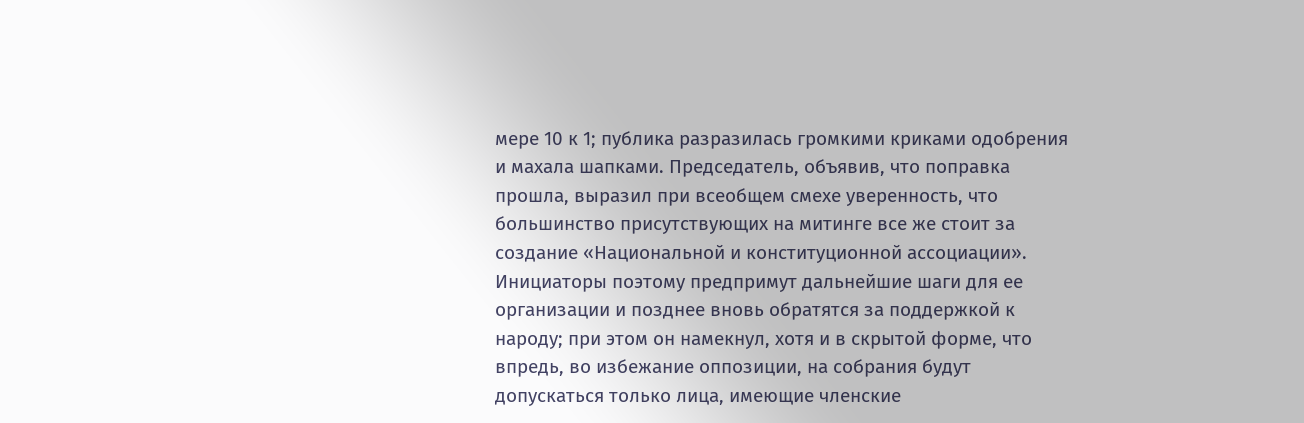мере 10 к 1; публика разразилась громкими криками одобрения и махала шапками. Председатель, объявив, что поправка прошла, выразил при всеобщем смехе уверенность, что большинство присутствующих на митинге все же стоит за создание «Национальной и конституционной ассоциации». Инициаторы поэтому предпримут дальнейшие шаги для ее организации и позднее вновь обратятся за поддержкой к народу; при этом он намекнул, хотя и в скрытой форме, что впредь, во избежание оппозиции, на собрания будут допускаться только лица, имеющие членские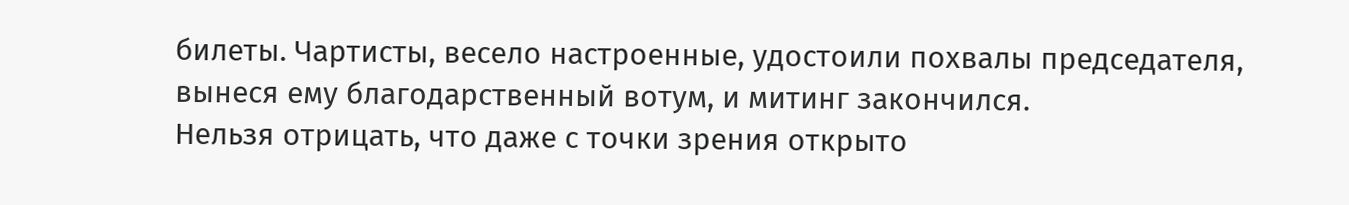билеты. Чартисты, весело настроенные, удостоили похвалы председателя, вынеся ему благодарственный вотум, и митинг закончился.
Нельзя отрицать, что даже с точки зрения открыто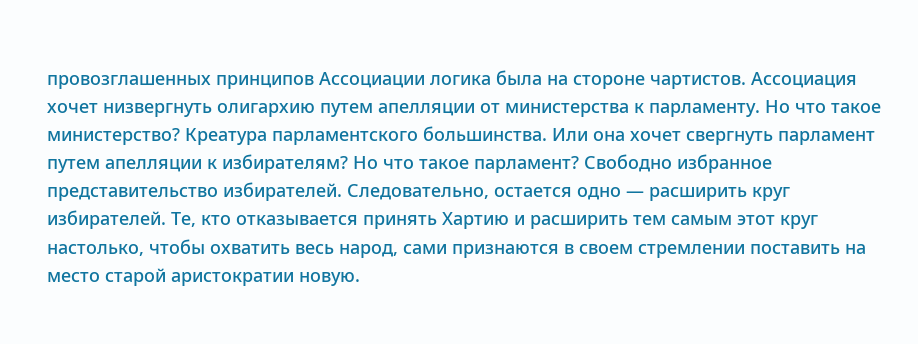провозглашенных принципов Ассоциации логика была на стороне чартистов. Ассоциация хочет низвергнуть олигархию путем апелляции от министерства к парламенту. Но что такое министерство? Креатура парламентского большинства. Или она хочет свергнуть парламент путем апелляции к избирателям? Но что такое парламент? Свободно избранное представительство избирателей. Следовательно, остается одно — расширить круг избирателей. Те, кто отказывается принять Хартию и расширить тем самым этот круг настолько, чтобы охватить весь народ, сами признаются в своем стремлении поставить на место старой аристократии новую.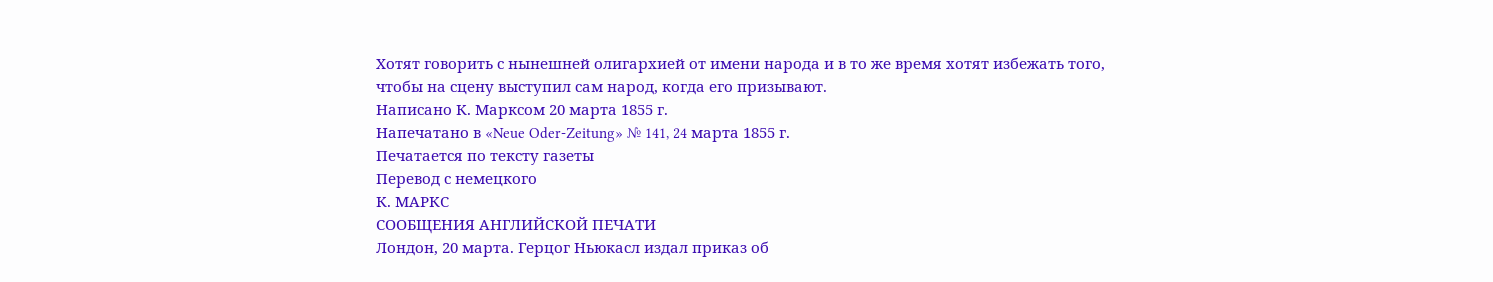Хотят говорить с нынешней олигархией от имени народа и в то же время хотят избежать того, чтобы на сцену выступил сам народ, когда его призывают.
Написано К. Марксом 20 марта 1855 г.
Напечатано в «Neue Oder-Zeitung» № 141, 24 марта 1855 г.
Печатается по тексту газеты
Перевод с немецкого
К. МАРКС
СООБЩЕНИЯ АНГЛИЙСКОЙ ПЕЧАТИ
Лондон, 20 марта. Герцог Ньюкасл издал приказ об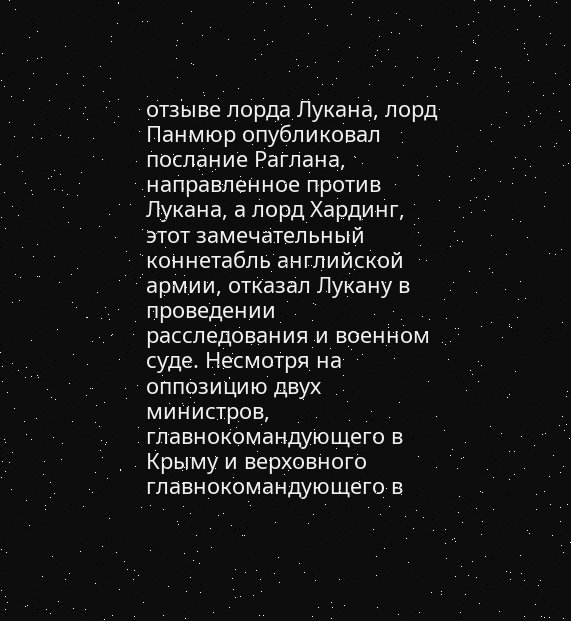отзыве лорда Лукана, лорд Панмюр опубликовал послание Раглана, направленное против Лукана, а лорд Хардинг, этот замечательный коннетабль английской армии, отказал Лукану в проведении расследования и военном суде. Несмотря на оппозицию двух министров, главнокомандующего в Крыму и верховного главнокомандующего в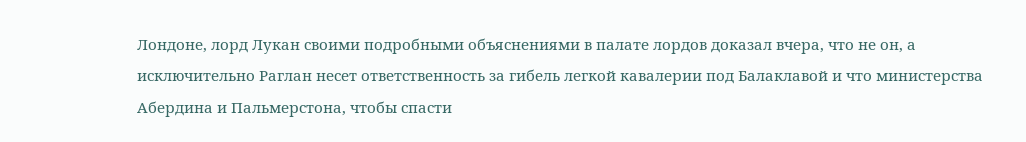Лондоне, лорд Лукан своими подробными объяснениями в палате лордов доказал вчера, что не он, а исключительно Раглан несет ответственность за гибель легкой кавалерии под Балаклавой и что министерства Абердина и Пальмерстона, чтобы спасти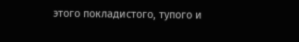этого покладистого, тупого и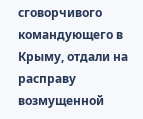сговорчивого командующего в Крыму, отдали на расправу возмущенной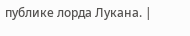публике лорда Лукана. |